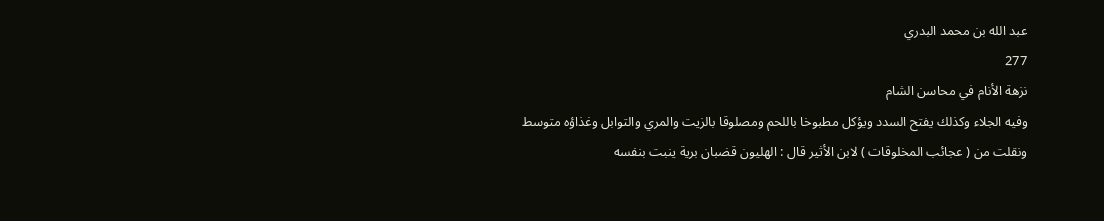عبد الله بن محمد البدري
277
نزهة الأنام في محاسن الشام
وفيه الجلاء وكذلك يفتح السدد ويؤكل مطبوخا باللحم ومصلوقا بالزيت والمري والتوابل وغذاؤه متوسط ونقلت من ( عجائب المخلوقات ) لابن الأثير قال : الهليون قضبان برية ينبت بنفسه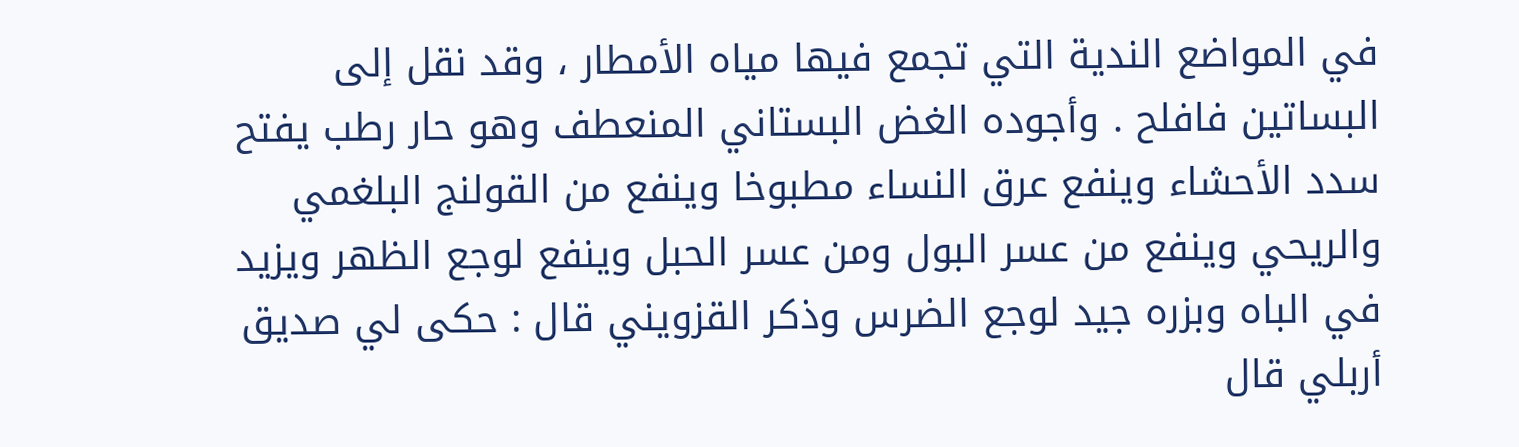في المواضع الندية التي تجمع فيها مياه الأمطار ، وقد نقل إلى البساتين فافلح . وأجوده الغض البستاني المنعطف وهو حار رطب يفتح سدد الأحشاء وينفع عرق النساء مطبوخا وينفع من القولنج البلغمي والريحي وينفع من عسر البول ومن عسر الحبل وينفع لوجع الظهر ويزيد في الباه وبزره جيد لوجع الضرس وذكر القزويني قال : حكى لي صديق أربلي قال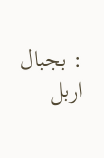: بجبال اربل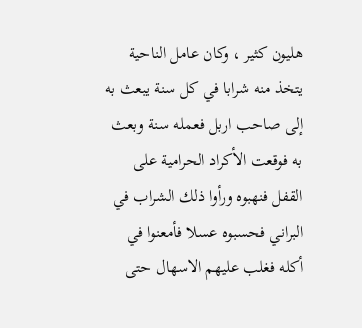هليون كثير ، وكان عامل الناحية يتخذ منه شرابا في كل سنة يبعث به إلى صاحب اربل فعمله سنة وبعث به فوقعت الأكراد الحرامية على القفل فنهبوه ورأوا ذلك الشراب في البراني فحسبوه عسلا فأمعنوا في أكله فغلب عليهم الاسهال حتى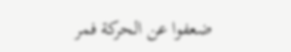ضعفوا عن الحركة فمر